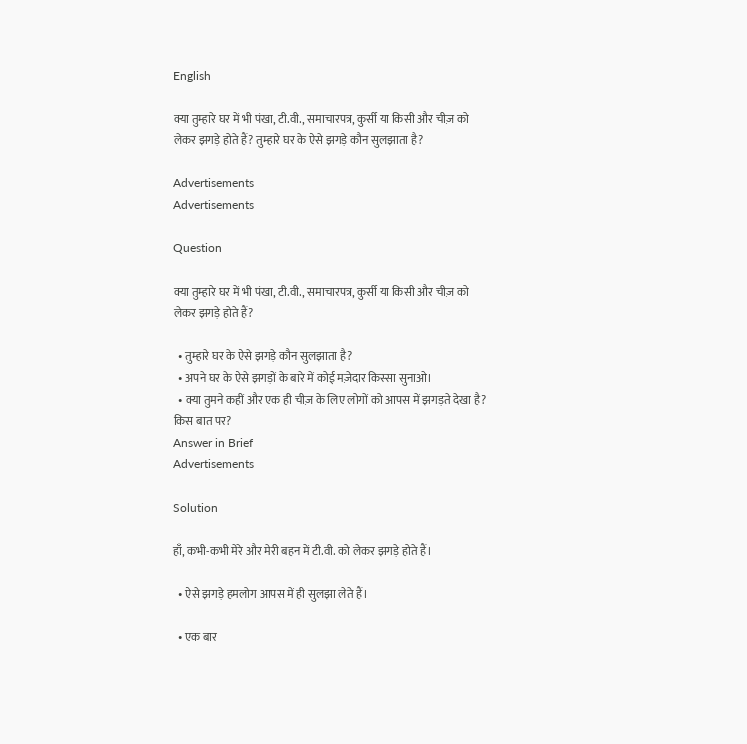English

क्या तुम्हारे घर में भी पंखा, टी.वी., समाचारपत्र, कुर्सी या किसी और चीज़ को लेकर झगड़े होते हैं? तुम्हारे घर के ऐसे झगड़े कौन सुलझाता है?

Advertisements
Advertisements

Question

क्या तुम्हारे घर में भी पंखा, टी.वी., समाचारपत्र, कुर्सी या किसी और चीज़ को लेकर झगड़े होते हैं?

  • तुम्हारे घर के ऐसे झगड़े कौन सुलझाता है?
  • अपने घर के ऐसे झगड़ों के बारे में कोई मज़ेदार किस्सा सुनाओ।
  • क्या तुमने कहीं और एक ही चीज़ के लिए लोगों को आपस में झगड़ते देखा है? किस बात पर?
Answer in Brief
Advertisements

Solution

हाँ, कभी-कभी मेरे और मेरी बहन में टी.वी. को लेकर झगड़े होते हैं।

  • ऐसे झगड़े हमलोग आपस में ही सुलझा लेते हैं।

  • एक बार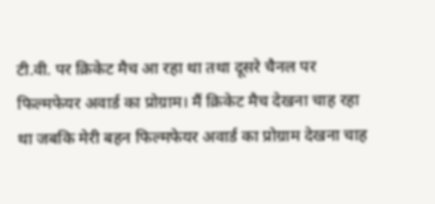टी.वी. पर क्रिकेट मैच आ रहा था तथा दूसरे चैनल पर फिल्मफेयर अवार्ड का प्रोग्राम। मैं क्रिकेट मैच देखना चाह रहा था जबकि मेरी बहन फिल्मफेयर अवार्ड का प्रोग्राम देखना चाह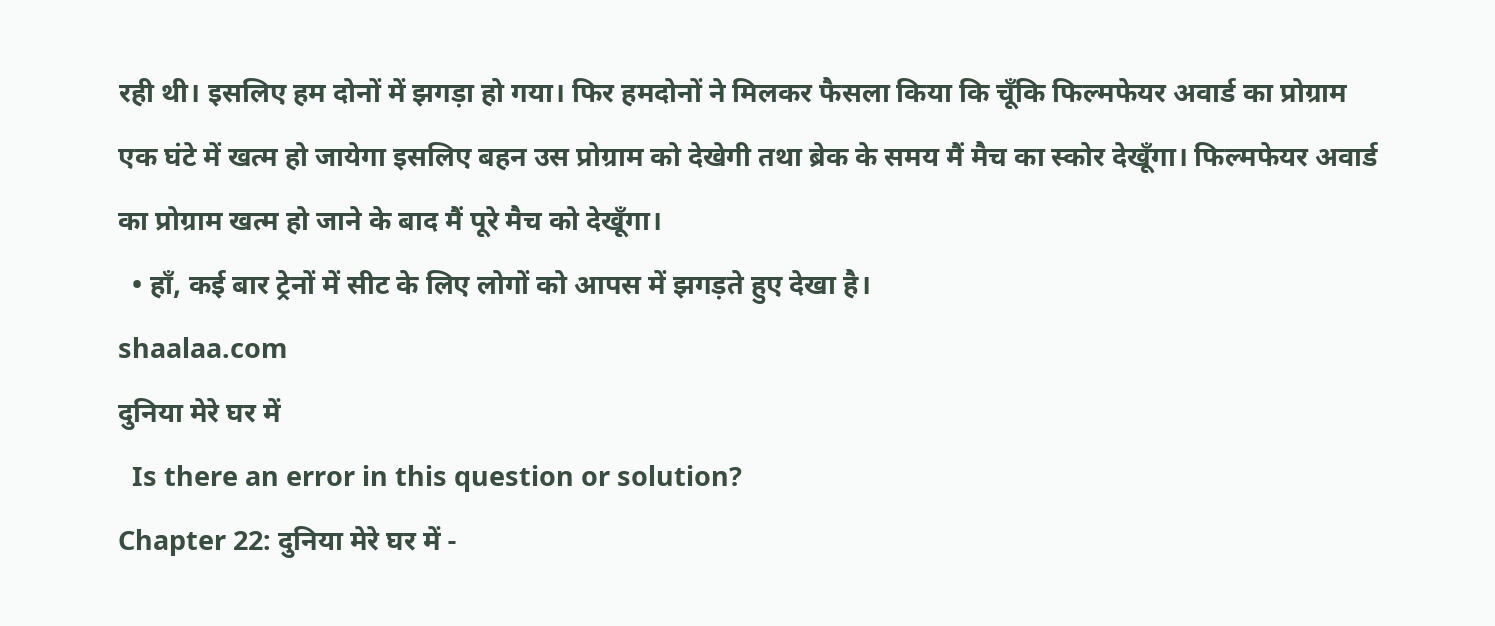रही थी। इसलिए हम दोनों में झगड़ा हो गया। फिर हमदोनों ने मिलकर फैसला किया कि चूँकि फिल्मफेयर अवार्ड का प्रोग्राम एक घंटे में खत्म हो जायेगा इसलिए बहन उस प्रोग्राम को देखेगी तथा ब्रेक के समय मैं मैच का स्कोर देखूँगा। फिल्मफेयर अवार्ड का प्रोग्राम खत्म हो जाने के बाद मैं पूरे मैच को देखूँगा।
  • हाँ, कई बार ट्रेनों में सीट के लिए लोगों को आपस में झगड़ते हुए देखा है।
shaalaa.com
दुनिया मेरे घर में
  Is there an error in this question or solution?
Chapter 22: दुनिया मेरे घर में -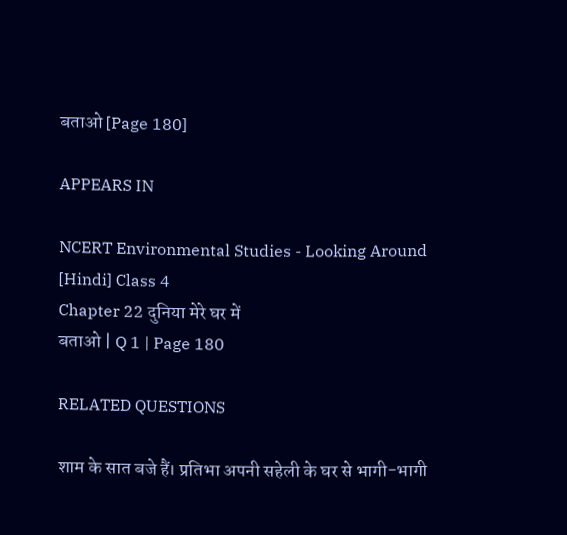बताओ [Page 180]

APPEARS IN

NCERT Environmental Studies - Looking Around [Hindi] Class 4
Chapter 22 दुनिया मेरे घर में
बताओ | Q 1 | Page 180

RELATED QUESTIONS

शाम के सात बजे हैं। प्रतिभा अपनी सहेली के घर से भागी-भागी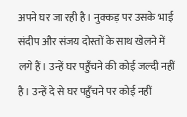अपने घर जा रही है। नुक्कड़ पर उसके भाई संदीप और संजय दोस्तों के साथ खेलने में लगे हैं। उन्हें घर पहुँचने की कोई जल्दी नहीं है। उन्हें दे से घर पहुँचने पर कोई नहीं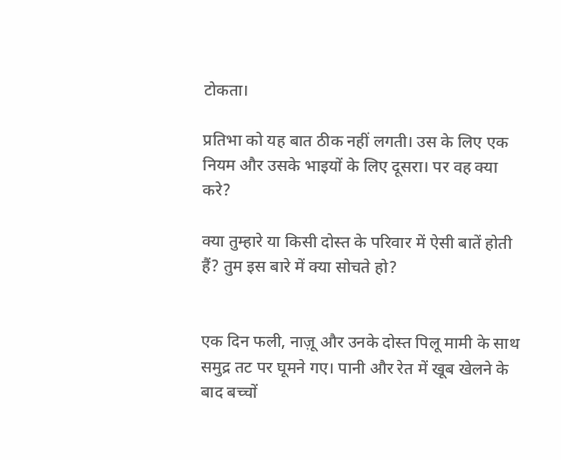टोकता।

प्रतिभा को यह बात ठीक नहीं लगती। उस के लिए एक नियम और उसके भाइयों के लिए दूसरा। पर वह क्या करे?

क्या तुम्हारे या किसी दोस्त के परिवार में ऐसी बातें होती हैं? तुम इस बारे में क्या सोचते हो?


एक दिन फली, नाज़ू और उनके दोस्त पिलू मामी के साथ समुद्र तट पर घूमने गए। पानी और रेत में खूब खेलने के बाद बच्चों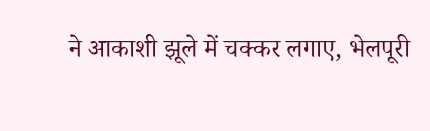ने आकाशी झूले में चक्कर लगाए, भेलपूरी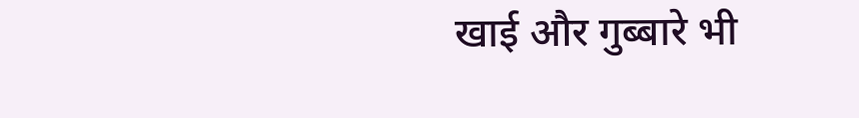खाई और गुब्बारे भी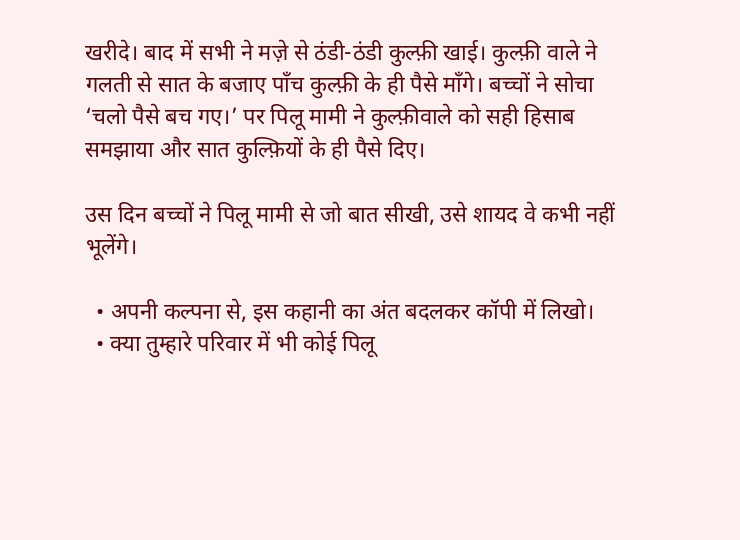खरीदे। बाद में सभी ने मज़े से ठंडी-ठंडी कुल्फ़ी खाई। कुल्फ़ी वाले ने गलती से सात के बजाए पाँच कुल्फ़ी के ही पैसे माँगे। बच्चों ने सोचा ‘चलो पैसे बच गए।’ पर पिलू मामी ने कुल्फ़ीवाले को सही हिसाब समझाया और सात कुल्फ़ियों के ही पैसे दिए।

उस दिन बच्चों ने पिलू मामी से जो बात सीखी, उसे शायद वे कभी नहीं भूलेंगे।

  • अपनी कल्पना से, इस कहानी का अंत बदलकर कॉपी में लिखो।
  • क्या तुम्हारे परिवार में भी कोई पिलू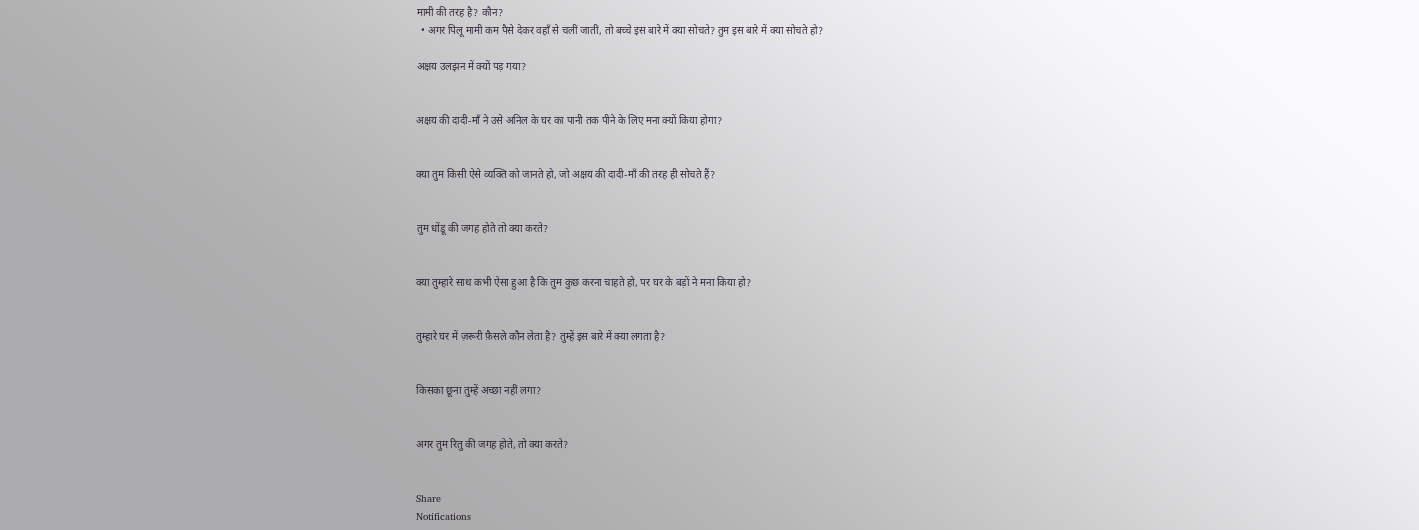मामी की तरह है? कौन?
  • अगर पिलू मामी कम पैसे देकर वहाँ से चलीं जातीं, तो बच्चे इस बारे में क्या सोचते? तुम इस बारे में क्या सोचते हो?

अक्षय उलझन में क्यों पड़ गया?


अक्षय की दादी-माँ ने उसे अनिल के घर का पानी तक पीने के लिए मना क्यों किया होगा?


क्या तुम किसी ऐसे व्यक्ति को जानते हो, जो अक्षय की दादी-माँ की तरह ही सोचते हैं?


तुम धोंडू की जगह होते तो क्या करते?


क्या तुम्हारे साथ कभी ऐसा हुआ है कि तुम कुछ करना चाहते हो, पर घर के बड़ों ने मना किया हो?


तुम्हारे घर में ज़रूरी फ़ैसले कौन लेता है? तुम्हें इस बारे में क्या लगता है?


किसका छूना तुम्हें अच्छा नहीं लगा?


अगर तुम रितु की जगह होते, तो क्या करते?


Share
Notifications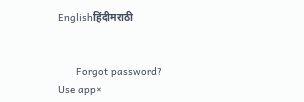Englishहिंदीमराठी


      Forgot password?
Use app×